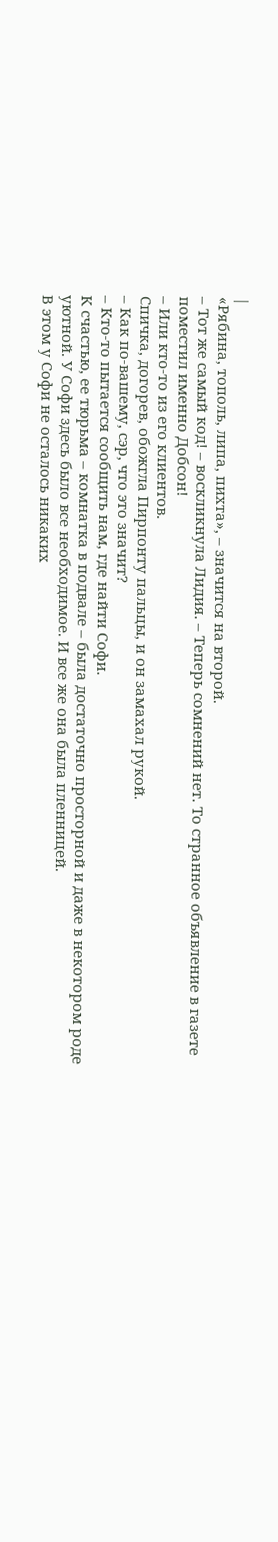|
«Рябина, тополь, липа, пихта», – значится на второй.
– Тот же самый код! – воскликнула Лидия. – Теперь сомнений нет. То странное объявление в газете поместил именно Добсон!
– Или кто-то из его клиентов.
Спичка, догорев, обожгла Пирпонту пальцы, и он замахал рукой.
– Как по-вашему, сэр, что это значит?
– Кто-то пытается сообщить нам, где найти Софи.
К счастью, ее тюрьма – комнатка в подвале – была достаточно просторной и даже в некотором роде уютной. У Софи здесь было все необходимое. И все же она была пленницей.
В этом у Софи не осталось никаких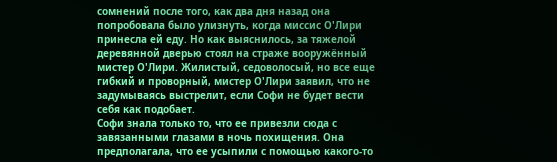сомнений после того, как два дня назад она попробовала было улизнуть, когда миссис О'Лири принесла ей еду. Но как выяснилось, за тяжелой деревянной дверью стоял на страже вооружённый мистер О'Лири. Жилистый, седоволосый, но все еще гибкий и проворный, мистер О'Лири заявил, что не задумываясь выстрелит, если Софи не будет вести себя как подобает.
Софи знала только то, что ее привезли сюда с завязанными глазами в ночь похищения. Она предполагала, что ее усыпили с помощью какого-то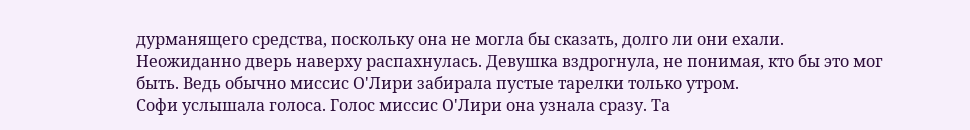дурманящего средства, поскольку она не могла бы сказать, долго ли они ехали.
Неожиданно дверь наверху распахнулась. Девушка вздрогнула, не понимая, кто бы это мог быть. Ведь обычно миссис О'Лири забирала пустые тарелки только утром.
Софи услышала голоса. Голос миссис О'Лири она узнала сразу. Та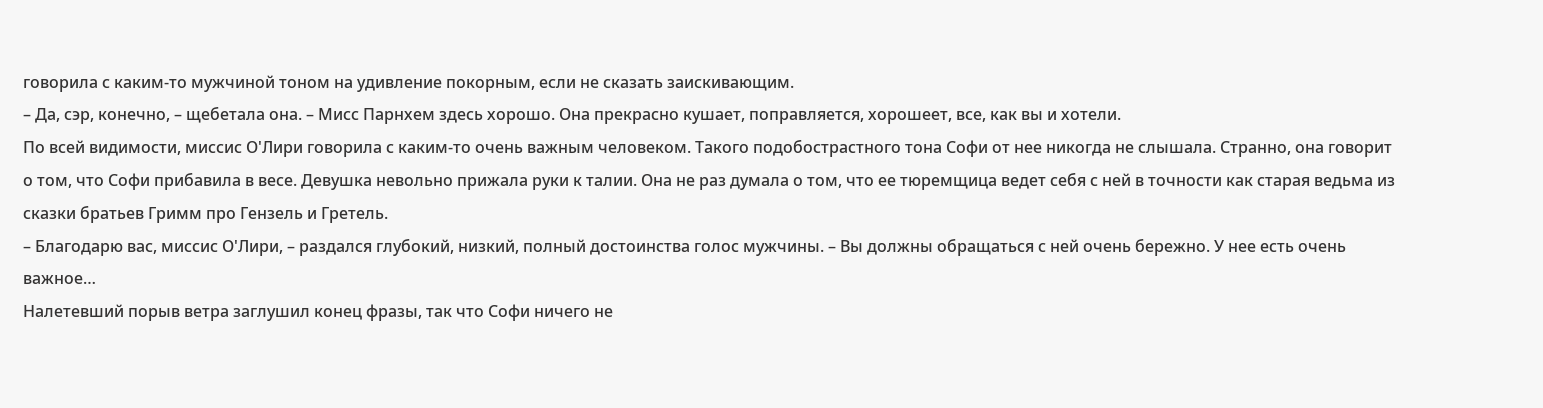говорила с каким-то мужчиной тоном на удивление покорным, если не сказать заискивающим.
– Да, сэр, конечно, – щебетала она. – Мисс Парнхем здесь хорошо. Она прекрасно кушает, поправляется, хорошеет, все, как вы и хотели.
По всей видимости, миссис О'Лири говорила с каким-то очень важным человеком. Такого подобострастного тона Софи от нее никогда не слышала. Странно, она говорит о том, что Софи прибавила в весе. Девушка невольно прижала руки к талии. Она не раз думала о том, что ее тюремщица ведет себя с ней в точности как старая ведьма из сказки братьев Гримм про Гензель и Гретель.
– Благодарю вас, миссис О'Лири, – раздался глубокий, низкий, полный достоинства голос мужчины. – Вы должны обращаться с ней очень бережно. У нее есть очень важное…
Налетевший порыв ветра заглушил конец фразы, так что Софи ничего не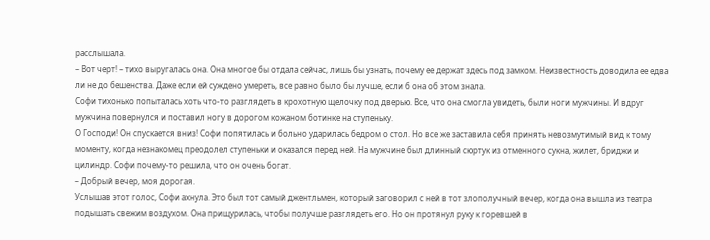расслышала.
– Вот черт! – тихо выругалась она. Она многое бы отдала сейчас, лишь бы узнать, почему ее держат здесь под замком. Неизвестность доводила ее едва ли не до бешенства. Даже если ей суждено умереть, все равно было бы лучше, если б она об этом знала.
Софи тихонько попыталась хоть что-то разглядеть в крохотную щелочку под дверью. Все, что она смогла увидеть, были ноги мужчины. И вдруг мужчина повернулся и поставил ногу в дорогом кожаном ботинке на ступеньку.
О Господи! Он спускается вниз! Софи попятилась и больно ударилась бедром о стол. Но все же заставила себя принять невозмутимый вид к тому моменту, когда незнакомец преодолел ступеньки и оказался перед ней. На мужчине был длинный сюртук из отменного сукна, жилет, бриджи и цилиндр. Софи почему-то решила, что он очень богат.
– Добрый вечер, моя дорогая.
Услышав этот голос, Софи ахнула. Это был тот самый джентльмен, который заговорил с ней в тот злополучный вечер, когда она вышла из театра подышать свежим воздухом. Она прищурилась, чтобы получше разглядеть его. Но он протянул руку к горевшей в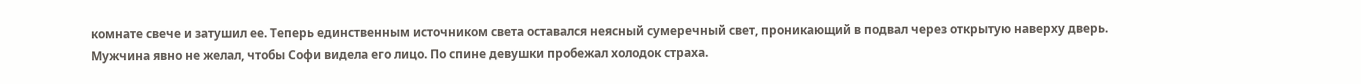комнате свече и затушил ее. Теперь единственным источником света оставался неясный сумеречный свет, проникающий в подвал через открытую наверху дверь.
Мужчина явно не желал, чтобы Софи видела его лицо. По спине девушки пробежал холодок страха.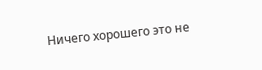Ничего хорошего это не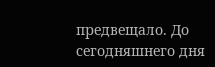предвещало. До сегодняшнего дня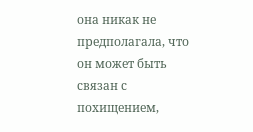она никак не предполагала, что он может быть связан с похищением,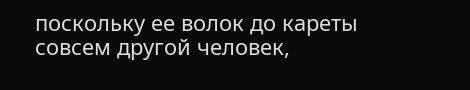поскольку ее волок до кареты совсем другой человек,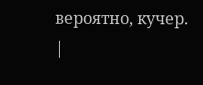вероятно, кучер. |